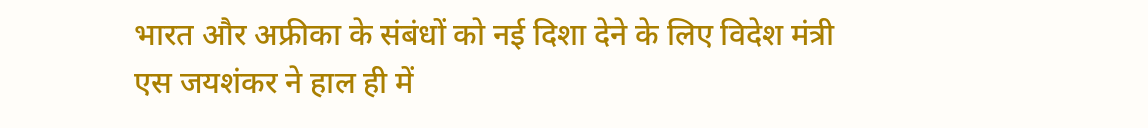भारत और अफ्रीका के संबंधों को नई दिशा देने के लिए विदेश मंत्री एस जयशंकर ने हाल ही में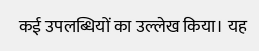कई उपलब्धियों का उल्लेख किया। यह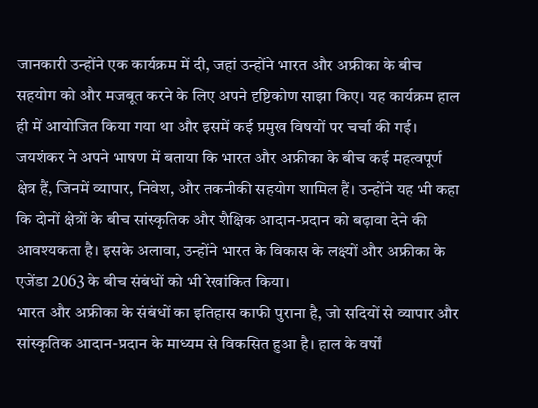जानकारी उन्होंने एक कार्यक्रम में दी, जहां उन्होंने भारत और अफ्रीका के बीच सहयोग को और मजबूत करने के लिए अपने दृष्टिकोण साझा किए। यह कार्यक्रम हाल ही में आयोजित किया गया था और इसमें कई प्रमुख विषयों पर चर्चा की गई।
जयशंकर ने अपने भाषण में बताया कि भारत और अफ्रीका के बीच कई महत्वपूर्ण क्षेत्र हैं, जिनमें व्यापार, निवेश, और तकनीकी सहयोग शामिल हैं। उन्होंने यह भी कहा कि दोनों क्षेत्रों के बीच सांस्कृतिक और शैक्षिक आदान-प्रदान को बढ़ावा देने की आवश्यकता है। इसके अलावा, उन्होंने भारत के विकास के लक्ष्यों और अफ्रीका के एजेंडा 2063 के बीच संबंधों को भी रेखांकित किया।
भारत और अफ्रीका के संबंधों का इतिहास काफी पुराना है, जो सदियों से व्यापार और सांस्कृतिक आदान-प्रदान के माध्यम से विकसित हुआ है। हाल के वर्षों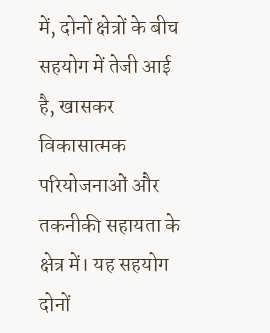में, दोनों क्षेत्रों के बीच सहयोग में तेजी आई है, खासकर विकासात्मक परियोजनाओं और तकनीकी सहायता के क्षेत्र में। यह सहयोग दोनों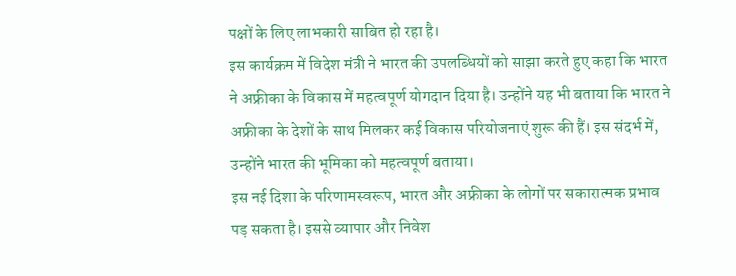पक्षों के लिए लाभकारी साबित हो रहा है।
इस कार्यक्रम में विदेश मंत्री ने भारत की उपलब्धियों को साझा करते हुए कहा कि भारत ने अफ्रीका के विकास में महत्वपूर्ण योगदान दिया है। उन्होंने यह भी बताया कि भारत ने अफ्रीका के देशों के साथ मिलकर कई विकास परियोजनाएं शुरू की हैं। इस संदर्भ में, उन्होंने भारत की भूमिका को महत्वपूर्ण बताया।
इस नई दिशा के परिणामस्वरूप, भारत और अफ्रीका के लोगों पर सकारात्मक प्रभाव पड़ सकता है। इससे व्यापार और निवेश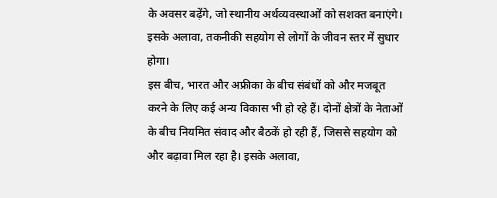के अवसर बढ़ेंगे, जो स्थानीय अर्थव्यवस्थाओं को सशक्त बनाएंगे। इसके अलावा, तकनीकी सहयोग से लोगों के जीवन स्तर में सुधार होगा।
इस बीच, भारत और अफ्रीका के बीच संबंधों को और मजबूत करने के लिए कई अन्य विकास भी हो रहे हैं। दोनों क्षेत्रों के नेताओं के बीच नियमित संवाद और बैठकें हो रही हैं, जिससे सहयोग को और बढ़ावा मिल रहा है। इसके अलावा,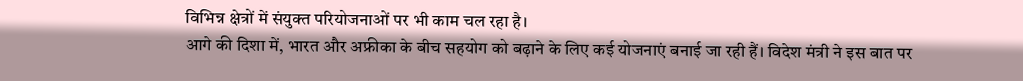विभिन्न क्षेत्रों में संयुक्त परियोजनाओं पर भी काम चल रहा है।
आगे की दिशा में, भारत और अफ्रीका के बीच सहयोग को बढ़ाने के लिए कई योजनाएं बनाई जा रही हैं। विदेश मंत्री ने इस बात पर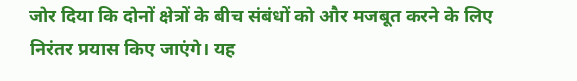जोर दिया कि दोनों क्षेत्रों के बीच संबंधों को और मजबूत करने के लिए निरंतर प्रयास किए जाएंगे। यह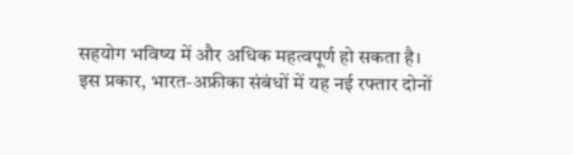सहयोग भविष्य में और अधिक महत्वपूर्ण हो सकता है।
इस प्रकार, भारत-अफ्रीका संबंधों में यह नई रफ्तार दोनों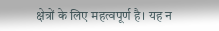क्षेत्रों के लिए महत्वपूर्ण है। यह न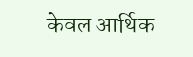केवल आर्थिक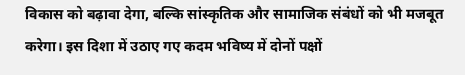विकास को बढ़ावा देगा, बल्कि सांस्कृतिक और सामाजिक संबंधों को भी मजबूत करेगा। इस दिशा में उठाए गए कदम भविष्य में दोनों पक्षों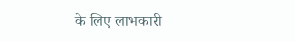के लिए लाभकारी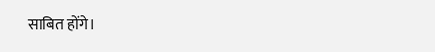साबित होंगे।